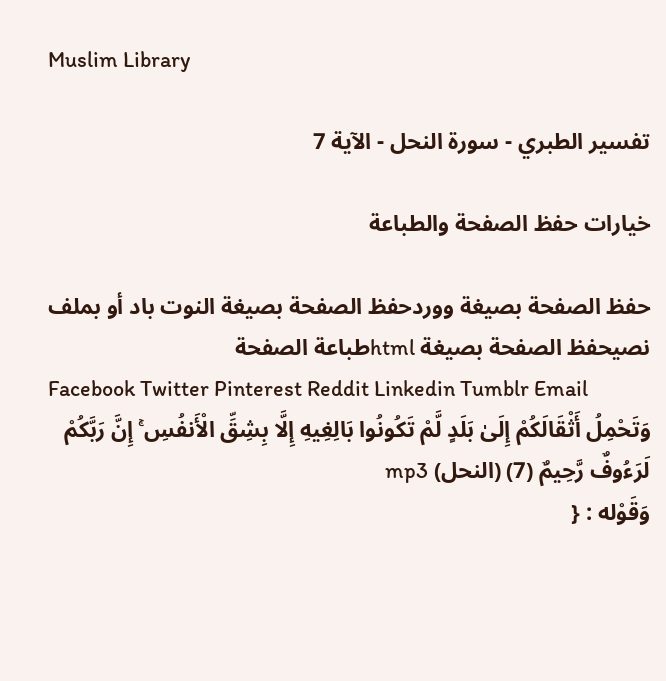Muslim Library

تفسير الطبري - سورة النحل - الآية 7

خيارات حفظ الصفحة والطباعة

حفظ الصفحة بصيغة ووردحفظ الصفحة بصيغة النوت باد أو بملف نصيحفظ الصفحة بصيغة htmlطباعة الصفحة
Facebook Twitter Pinterest Reddit Linkedin Tumblr Email
وَتَحْمِلُ أَثْقَالَكُمْ إِلَىٰ بَلَدٍ لَّمْ تَكُونُوا بَالِغِيهِ إِلَّا بِشِقِّ الْأَنفُسِ ۚ إِنَّ رَبَّكُمْ لَرَءُوفٌ رَّحِيمٌ (7) (النحل) mp3
وَقَوْله : {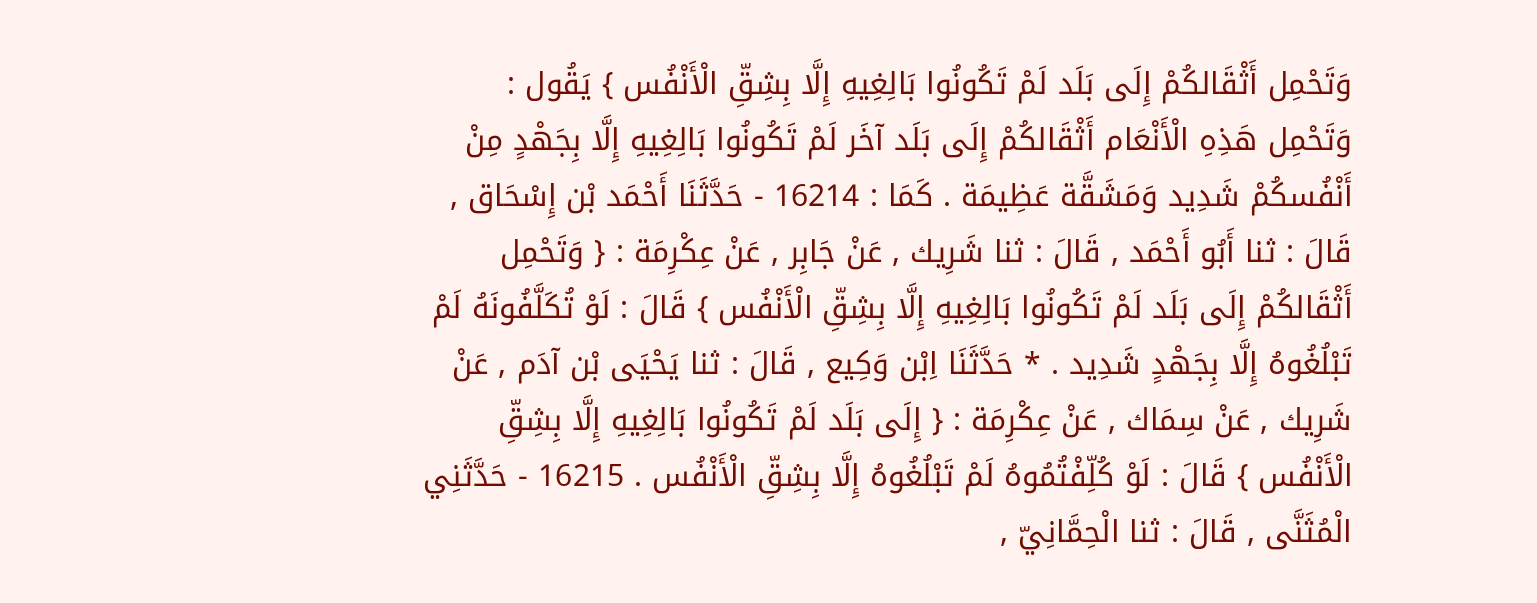وَتَحْمِل أَثْقَالكُمْ إِلَى بَلَد لَمْ تَكُونُوا بَالِغِيهِ إِلَّا بِشِقِّ الْأَنْفُس } يَقُول : وَتَحْمِل هَذِهِ الْأَنْعَام أَثْقَالكُمْ إِلَى بَلَد آخَر لَمْ تَكُونُوا بَالِغِيهِ إِلَّا بِجَهْدٍ مِنْ أَنْفُسكُمْ شَدِيد وَمَشَقَّة عَظِيمَة . كَمَا : 16214 - حَدَّثَنَا أَحْمَد بْن إِسْحَاق , قَالَ : ثنا أَبُو أَحْمَد , قَالَ : ثنا شَرِيك , عَنْ جَابِر , عَنْ عِكْرِمَة : { وَتَحْمِل أَثْقَالكُمْ إِلَى بَلَد لَمْ تَكُونُوا بَالِغِيهِ إِلَّا بِشِقِّ الْأَنْفُس } قَالَ : لَوْ تُكَلَّفُونَهُ لَمْ تَبْلُغُوهُ إِلَّا بِجَهْدٍ شَدِيد . * حَدَّثَنَا اِبْن وَكِيع , قَالَ : ثنا يَحْيَى بْن آدَم , عَنْ شَرِيك , عَنْ سِمَاك , عَنْ عِكْرِمَة : { إِلَى بَلَد لَمْ تَكُونُوا بَالِغِيهِ إِلَّا بِشِقِّ الْأَنْفُس } قَالَ : لَوْ كُلِّفْتُمُوهُ لَمْ تَبْلُغُوهُ إِلَّا بِشِقِّ الْأَنْفُس . 16215 - حَدَّثَنِي الْمُثَنَّى , قَالَ : ثنا الْحِمَّانِيّ ,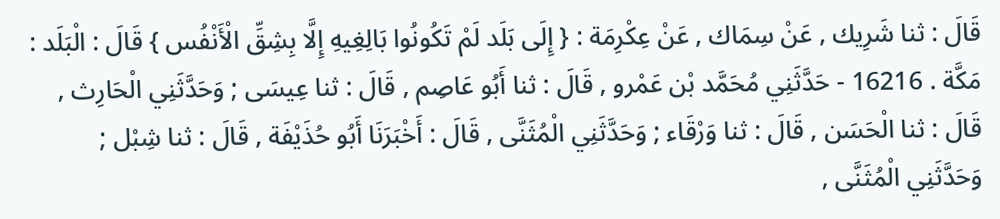قَالَ : ثنا شَرِيك , عَنْ سِمَاك , عَنْ عِكْرِمَة : { إِلَى بَلَد لَمْ تَكُونُوا بَالِغِيهِ إِلَّا بِشِقِّ الْأَنْفُس } قَالَ : الْبَلَد : مَكَّة . 16216 - حَدَّثَنِي مُحَمَّد بْن عَمْرو , قَالَ : ثنا أَبُو عَاصِم , قَالَ : ثنا عِيسَى ; وَحَدَّثَنِي الْحَارِث , قَالَ : ثنا الْحَسَن , قَالَ : ثنا وَرْقَاء ; وَحَدَّثَنِي الْمُثَنَّى , قَالَ : أَخْبَرَنَا أَبُو حُذَيْفَة , قَالَ : ثنا شِبْل ; وَحَدَّثَنِي الْمُثَنَّى ,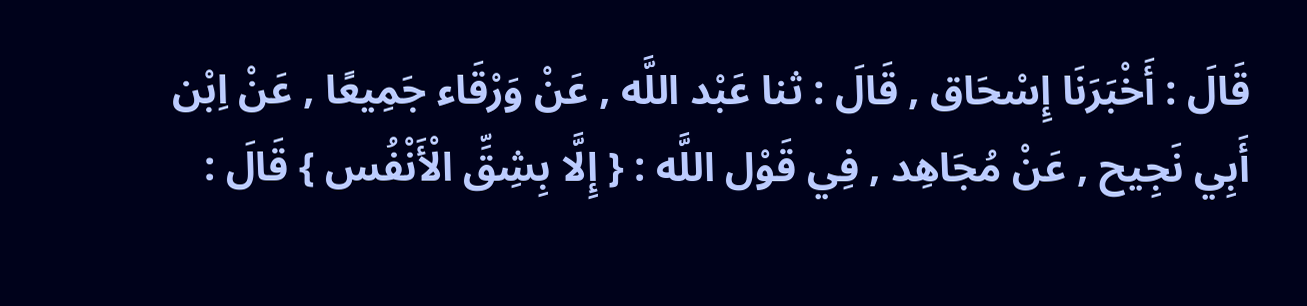قَالَ : أَخْبَرَنَا إِسْحَاق , قَالَ : ثنا عَبْد اللَّه , عَنْ وَرْقَاء جَمِيعًا , عَنْ اِبْن أَبِي نَجِيح , عَنْ مُجَاهِد , فِي قَوْل اللَّه : { إِلَّا بِشِقِّ الْأَنْفُس } قَالَ :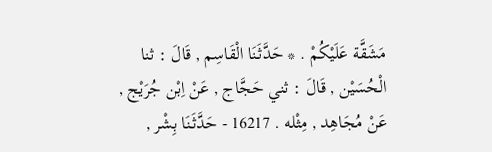مَشَقَّة عَلَيْكُمْ . * حَدَّثَنَا الْقَاسِم , قَالَ : ثنا الْحُسَيْن , قَالَ : ثني حَجَّاج , عَنْ اِبْن جُرَيْج , عَنْ مُجَاهِد , مِثْله . 16217 - حَدَّثَنَا بِشْر ,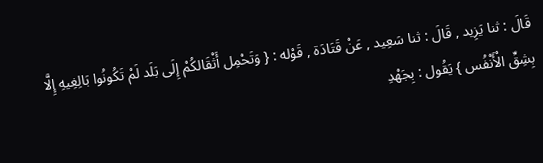قَالَ : ثنا يَزِيد , قَالَ : ثنا سَعِيد , عَنْ قَتَادَة , قَوْله : { وَتَحْمِل أَثْقَالكُمْ إِلَى بَلَد لَمْ تَكُونُوا بَالِغِيهِ إِلَّا بِشِقِّ الْأَنْفُس } يَقُول : بِجَهْدِ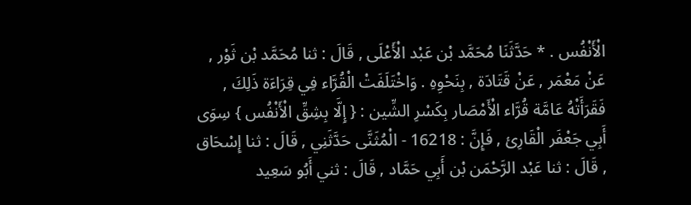الْأَنْفُس . * حَدَّثَنَا مُحَمَّد بْن عَبْد الْأَعْلَى , قَالَ : ثنا مُحَمَّد بْن ثَوْر , عَنْ مَعْمَر , عَنْ قَتَادَة , بِنَحْوِهِ . وَاخْتَلَفَتْ الْقُرَّاء فِي قِرَاءَة ذَلِكَ , فَقَرَأَتْهُ عَامَّة قُرَّاء الْأَمْصَار بِكَسْرِ الشِّين : { إِلَّا بِشِقِّ الْأَنْفُس } سِوَى أَبِي جَعْفَر الْقَارِئ , فَإِنَّ : 16218 - الْمُثَنَّى حَدَّثَنِي , قَالَ : ثنا إِسْحَاق , قَالَ : ثنا عَبْد الرَّحْمَن بْن أَبِي حَمَّاد , قَالَ : ثني أَبُو سَعِيد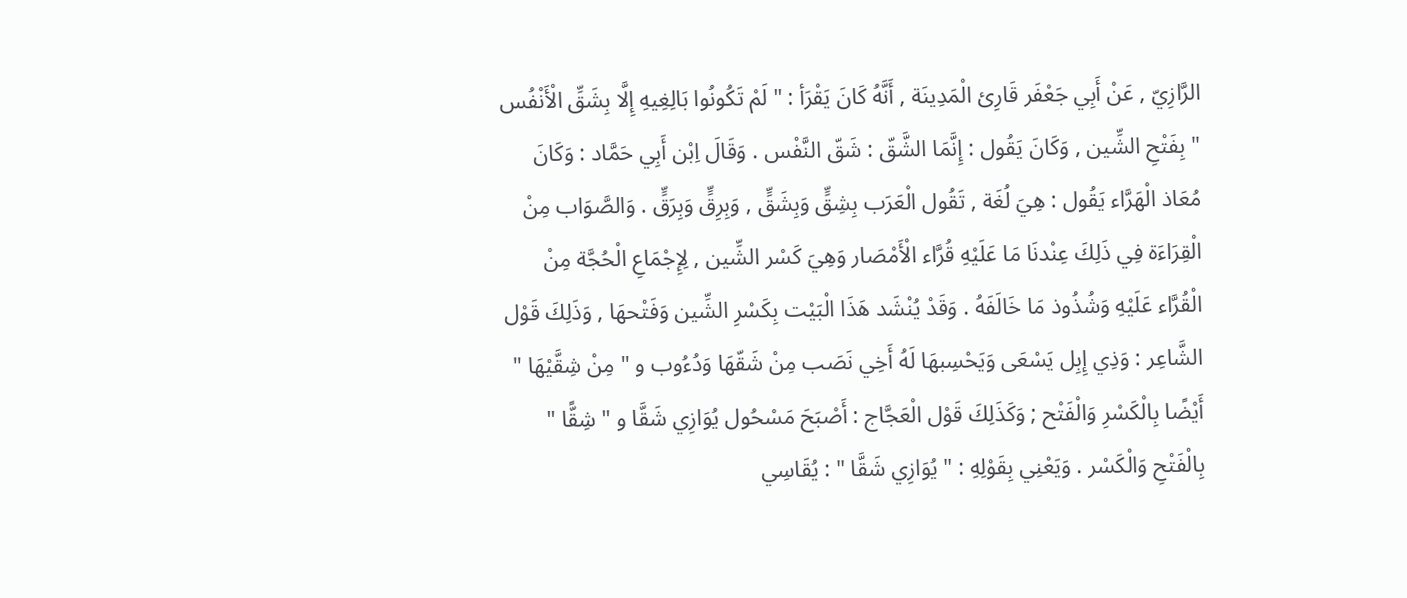الرَّازِيّ , عَنْ أَبِي جَعْفَر قَارِئ الْمَدِينَة , أَنَّهُ كَانَ يَقْرَأ : " لَمْ تَكُونُوا بَالِغِيهِ إِلَّا بِشَقِّ الْأَنْفُس " بِفَتْحِ الشِّين , وَكَانَ يَقُول : إِنَّمَا الشَّقّ : شَقّ النَّفْس . وَقَالَ اِبْن أَبِي حَمَّاد : وَكَانَ مُعَاذ الْهَرَّاء يَقُول : هِيَ لُغَة , تَقُول الْعَرَب بِشِقٍّ وَبِشَقٍّ , وَبِرِقٍّ وَبِرَقٍّ . وَالصَّوَاب مِنْ الْقِرَاءَة فِي ذَلِكَ عِنْدنَا مَا عَلَيْهِ قُرَّاء الْأَمْصَار وَهِيَ كَسْر الشِّين , لِإِجْمَاعِ الْحُجَّة مِنْ الْقُرَّاء عَلَيْهِ وَشُذُوذ مَا خَالَفَهُ . وَقَدْ يُنْشَد هَذَا الْبَيْت بِكَسْرِ الشِّين وَفَتْحهَا , وَذَلِكَ قَوْل الشَّاعِر : وَذِي إِبِل يَسْعَى وَيَحْسِبهَا لَهُ أَخِي نَصَب مِنْ شَقّهَا وَدُءُوب و " مِنْ شِقَّيْهَا " أَيْضًا بِالْكَسْرِ وَالْفَتْح ; وَكَذَلِكَ قَوْل الْعَجَّاج : أَصْبَحَ مَسْحُول يُوَازِي شَقَّا و " شِقًّا " بِالْفَتْحِ وَالْكَسْر . وَيَعْنِي بِقَوْلِهِ : " يُوَازِي شَقَّا " : يُقَاسِي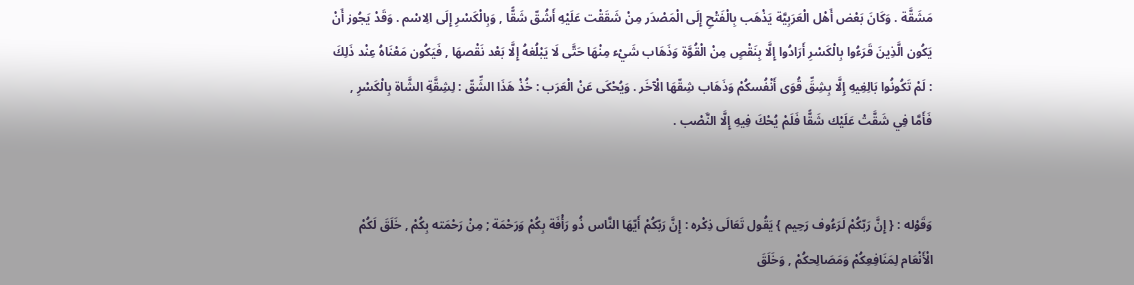مَشَقَّة . وَكَانَ بَعْض أَهْل الْعَرَبِيَّة يَذْهَب بِالْفَتْحِ إِلَى الْمَصْدَر مِنْ شَقَقْت عَلَيْهِ أَشُقّ شَقًّا , وَبِالْكَسْرِ إِلَى الِاسْم . وَقَدْ يَجُوز أَنْ يَكُون الَّذِينَ قَرَءُوا بِالْكَسْرِ أَرَادُوا إِلَّا بِنَقْصٍ مِنْ الْقُوَّة وَذَهَاب شَيْء مِنْهَا حَتَّى لَا يَبْلُغهُ إِلَّا بَعْد نَقْصهَا , فَيَكُون مَعْنَاهُ عِنْد ذَلِكَ : لَمْ تَكُونُوا بَالِغِيهِ إِلَّا بِشِقِّ قُوَى أَنْفُسكُمْ وَذَهَاب شِقّهَا الْآخَر . وَيُحْكَى عَنْ الْعَرَب : خُذْ هَذَا الشِّقّ : لِشِقَّةِ الشَّاة بِالْكَسْرِ , فَأَمَّا فِي شَقَّتْ عَلَيْك شَقًّا فَلَمْ يُحْكَ فِيهِ إِلَّا النَّصْب .


وَقَوْله : { إِنَّ رَبّكُمْ لَرَءُوف رَحِيم } يَقُول تَعَالَى ذِكْره : إِنَّ رَبّكُمْ أَيّهَا النَّاس ذُو رَأْفَة بِكُمْ وَرَحْمَة ; مِنْ رَحْمَته بِكُمْ , خَلَقَ لَكُمْ الْأَنْعَام لِمَنَافِعِكُمْ وَمَصَالِحكُمْ , وَخَلَقَ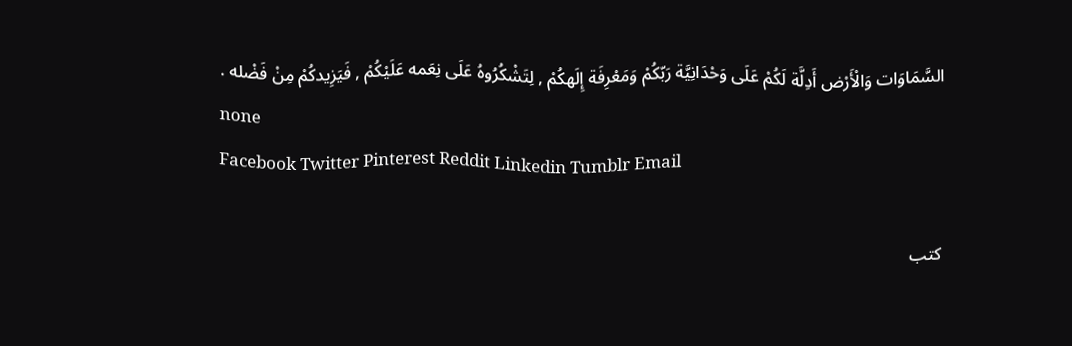السَّمَاوَات وَالْأَرْض أَدِلَّة لَكُمْ عَلَى وَحْدَانِيَّة رَبّكُمْ وَمَعْرِفَة إِلَهكُمْ , لِتَشْكُرُوهُ عَلَى نِعَمه عَلَيْكُمْ , فَيَزِيدكُمْ مِنْ فَضْله .
none
Facebook Twitter Pinterest Reddit Linkedin Tumblr Email

كتب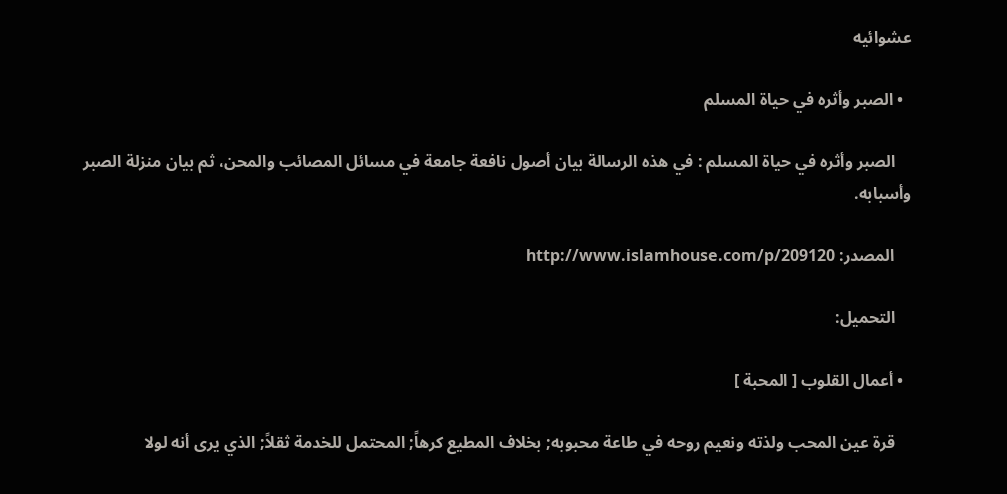عشوائيه

  • الصبر وأثره في حياة المسلم

    الصبر وأثره في حياة المسلم : في هذه الرسالة بيان أصول نافعة جامعة في مسائل المصائب والمحن، ثم بيان منزلة الصبر وأسبابه.

    المصدر: http://www.islamhouse.com/p/209120

    التحميل:

  • أعمال القلوب [ المحبة ]

    قرة عين المحب ولذته ونعيم روحه في طاعة محبوبه; بخلاف المطيع كرهاً; المحتمل للخدمة ثقلاً; الذي يرى أنه لولا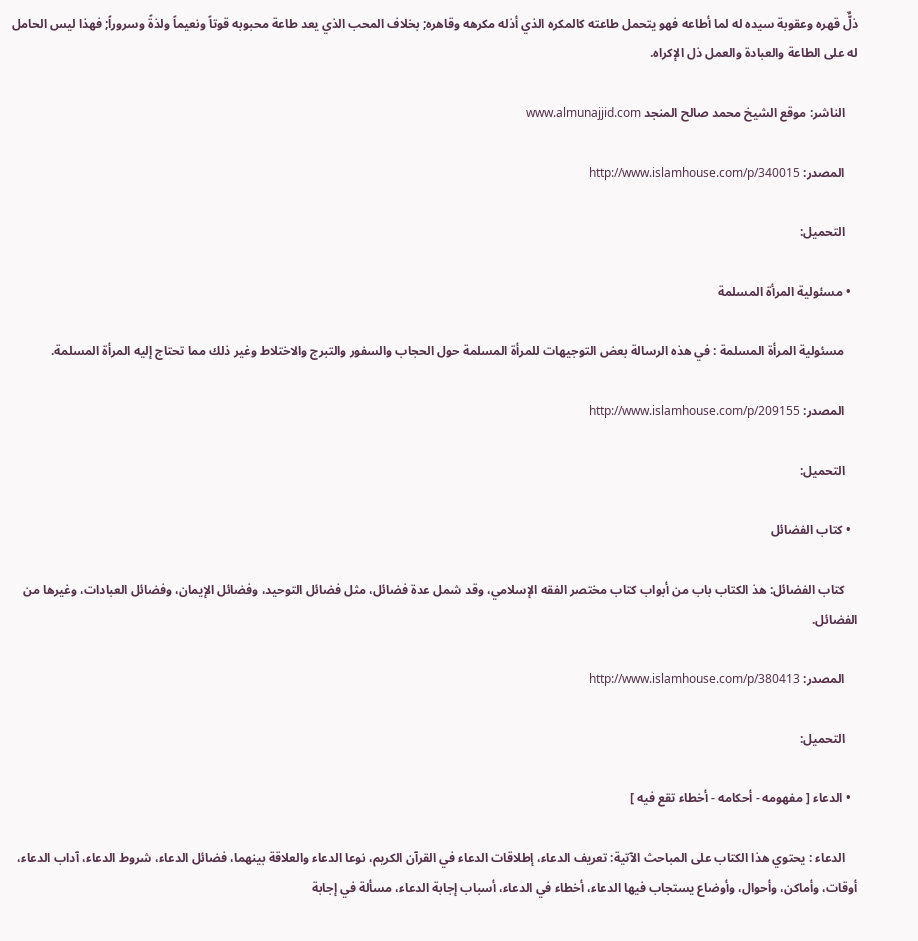ذلٌّ قهره وعقوبة سيده له لما أطاعه فهو يتحمل طاعته كالمكره الذي أذله مكرهه وقاهره; بخلاف المحب الذي يعد طاعة محبوبه قوتاً ونعيماً ولذةً وسروراً; فهذا ليس الحامل له على الطاعة والعبادة والعمل ذل الإكراه.

    الناشر: موقع الشيخ محمد صالح المنجد www.almunajjid.com

    المصدر: http://www.islamhouse.com/p/340015

    التحميل:

  • مسئولية المرأة المسلمة

    مسئولية المرأة المسلمة : في هذه الرسالة بعض التوجيهات للمرأة المسلمة حول الحجاب والسفور والتبرج والاختلاط وغير ذلك مما تحتاج إليه المرأة المسلمة.

    المصدر: http://www.islamhouse.com/p/209155

    التحميل:

  • كتاب الفضائل

    كتاب الفضائل: هذ الكتاب باب من أبواب كتاب مختصر الفقه الإسلامي، وقد شمل عدة فضائل، مثل فضائل التوحيد، وفضائل الإيمان، وفضائل العبادات، وغيرها من الفضائل.

    المصدر: http://www.islamhouse.com/p/380413

    التحميل:

  • الدعاء [ مفهومه - أحكامه - أخطاء تقع فيه ]

    الدعاء : يحتوي هذا الكتاب على المباحث الآتية: تعريف الدعاء، إطلاقات الدعاء في القرآن الكريم، نوعا الدعاء والعلاقة بينهما، فضائل الدعاء، شروط الدعاء، آداب الدعاء، أوقات، وأماكن، وأحوال، وأوضاع يستجاب فيها الدعاء، أخطاء في الدعاء، أسباب إجابة الدعاء، مسألة في إجابة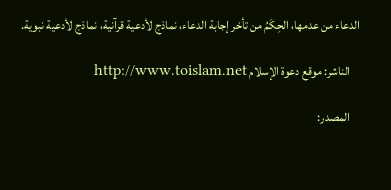الدعاء من عدمها، الحِكَمُ من تأخر إجابة الدعاء، نماذج لأدعية قرآنية، نماذج لأدعية نبوية.

    الناشر: موقع دعوة الإسلام http://www.toislam.net

    المصدر: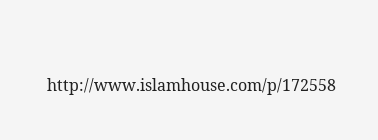http://www.islamhouse.com/p/172558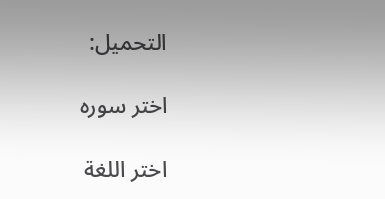التحميل:

اختر سوره

اختر اللغة